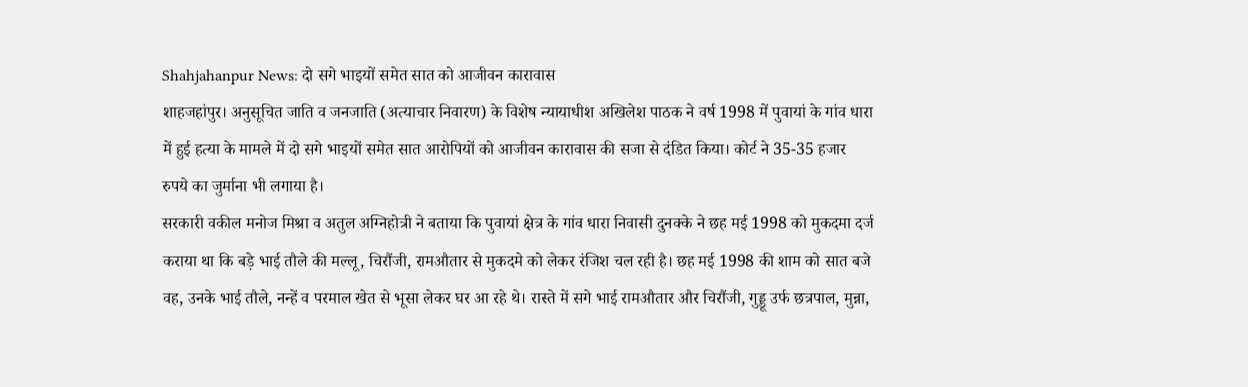Shahjahanpur News: दो सगे भाइयों समेत सात को आजीवन कारावास
शाहजहांपुर। अनुसूचित जाति व जनजाति (अत्याचार निवारण) के विशेष न्यायाधीश अखिलेश पाठक ने वर्ष 1998 में पुवायां के गांव धारा में हुई हत्या के मामले में दो सगे भाइयों समेत सात आरोपियों को आजीवन कारावास की सजा से दंडित किया। कोर्ट ने 35-35 हजार रुपये का जुर्माना भी लगाया है।
सरकारी वकील मनोज मिश्रा व अतुल अग्निहोत्री ने बताया कि पुवायां क्षेत्र के गांव धारा निवासी दुनक्के ने छह मई 1998 को मुकदमा दर्ज कराया था कि बड़े भाई तौले की मल्लू, चिरौंजी, रामऔतार से मुकदमे को लेकर रंजिश चल रही है। छह मई 1998 की शाम को सात बजे वह, उनके भाई तौले, नन्हें व परमाल खेत से भूसा लेकर घर आ रहे थे। रास्ते में सगे भाई रामऔतार और चिरौंजी, गुड्डू उर्फ छत्रपाल, मुन्ना,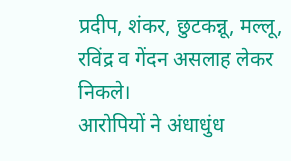प्रदीप, शंकर, छुटकन्नू, मल्लू, रविंद्र व गेंदन असलाह लेकर निकले।
आरोपियों ने अंधाधुंध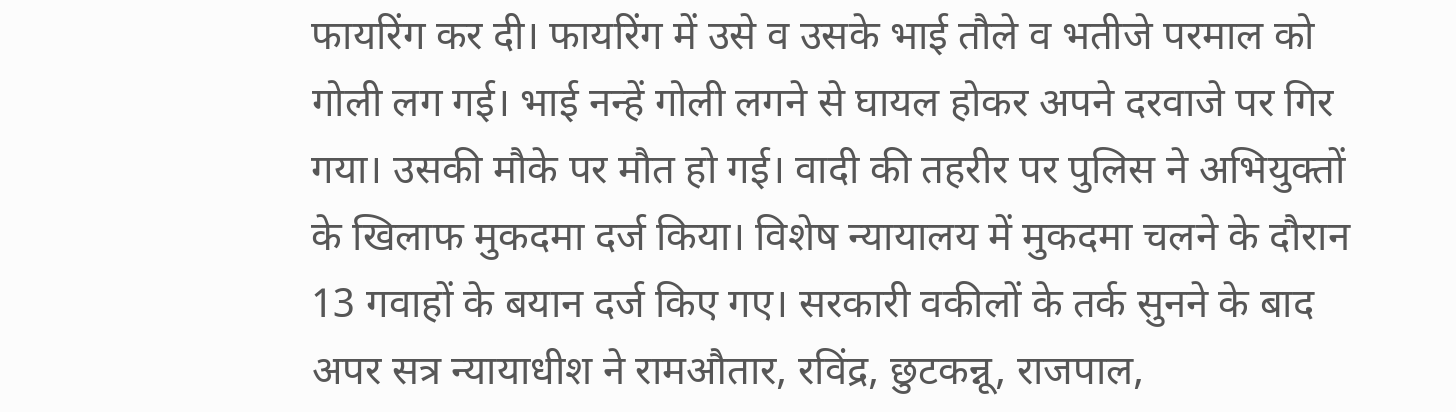फायरिंग कर दी। फायरिंग में उसे व उसके भाई तौले व भतीजे परमाल को गोली लग गई। भाई नन्हें गोली लगने से घायल होकर अपने दरवाजे पर गिर गया। उसकी मौके पर मौत हो गई। वादी की तहरीर पर पुलिस ने अभियुक्तों के खिलाफ मुकदमा दर्ज किया। विशेष न्यायालय में मुकदमा चलने के दौरान 13 गवाहों के बयान दर्ज किए गए। सरकारी वकीलों के तर्क सुनने के बाद अपर सत्र न्यायाधीश ने रामऔतार, रविंद्र, छुटकन्नू, राजपाल,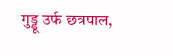गुड्डू उर्फ छत्रपाल,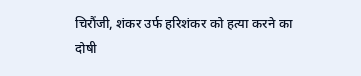चिरौंजी, शंकर उर्फ हरिशंकर को हत्या करने का दोषी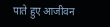पाते हुए आजीवन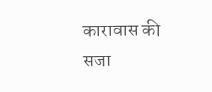कारावास की सजा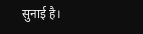सुनाई है।